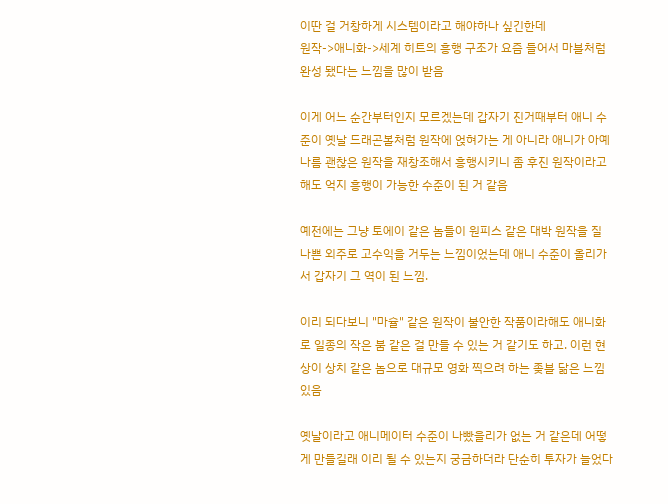이딴 걸 거창하게 시스템이라고 해야하나 싶긴한데
원작->애니화->세계 히트의 흥행 구조가 요즘 들어서 마블처럼 완성 됐다는 느낌을 많이 받음

이게 어느 순간부터인지 모르겠는데 갑자기 진거때부터 애니 수준이 옛날 드래곤볼처럼 원작에 얹혀가는 게 아니라 애니가 아예 나름 괜찮은 원작을 재창조해서 흥행시키니 좀 후진 원작이라고 해도 억지 흥행이 가능한 수준이 된 거 같음

예전에는 그냥 토에이 같은 놈들이 원피스 같은 대박 원작을 질 나쁜 외주로 고수익을 거두는 느낌이었는데 애니 수준이 올리가서 갑자기 그 역이 된 느낌.

이리 되다보니 "마슐" 같은 원작이 불안한 작품이라해도 애니화로 일종의 작은 붐 같은 걸 만들 수 있는 거 같기도 하고. 이런 현상이 상치 같은 놈으로 대규모 영화 찍으려 하는 좆블 닮은 느낌 있음

옛날이라고 애니메이터 수준이 나빴을리가 없는 거 같은데 어떻게 만들길래 이리 될 수 있는지 궁금하더라 단순히 투자가 늘었다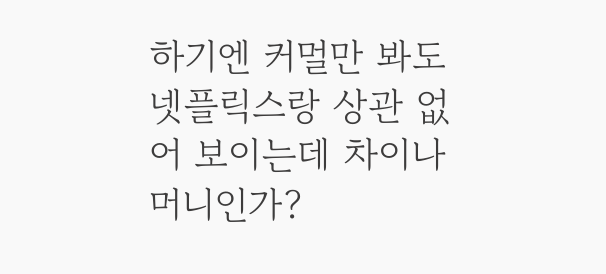하기엔 커멀만 봐도 넷플릭스랑 상관 없어 보이는데 차이나 머니인가?